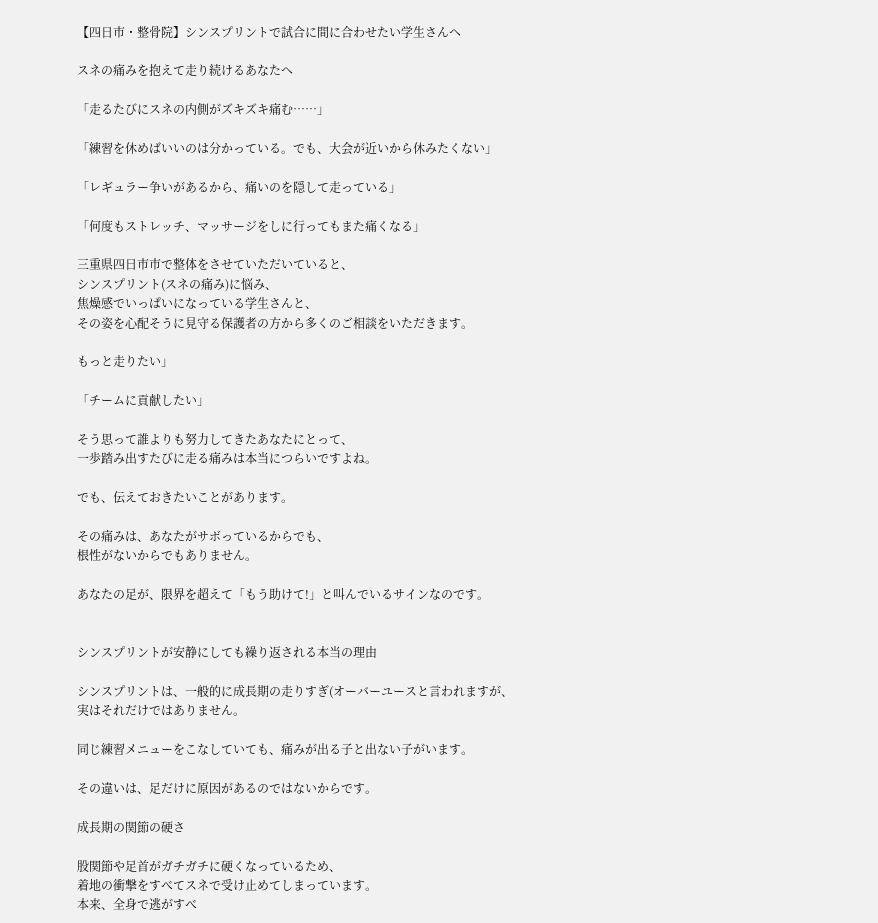【四日市・整骨院】シンスプリントで試合に間に合わせたい学生さんへ

スネの痛みを抱えて走り続けるあなたへ

「走るたびにスネの内側がズキズキ痛む……」

「練習を休めばいいのは分かっている。でも、大会が近いから休みたくない」

「レギュラー争いがあるから、痛いのを隠して走っている」

「何度もストレッチ、マッサージをしに行ってもまた痛くなる」

三重県四日市市で整体をさせていただいていると、
シンスプリント(スネの痛み)に悩み、
焦燥感でいっぱいになっている学生さんと、
その姿を心配そうに見守る保護者の方から多くのご相談をいただきます。

もっと走りたい」

「チームに貢献したい」

そう思って誰よりも努力してきたあなたにとって、
一歩踏み出すたびに走る痛みは本当につらいですよね。

でも、伝えておきたいことがあります。

その痛みは、あなたがサボっているからでも、
根性がないからでもありません。

あなたの足が、限界を超えて「もう助けて!」と叫んでいるサインなのです。


シンスプリントが安静にしても繰り返される本当の理由

シンスプリントは、一般的に成長期の走りすぎ(オーバーユースと言われますが、
実はそれだけではありません。

同じ練習メニューをこなしていても、痛みが出る子と出ない子がいます。

その違いは、足だけに原因があるのではないからです。

成長期の関節の硬さ

股関節や足首がガチガチに硬くなっているため、
着地の衝撃をすべてスネで受け止めてしまっています。
本来、全身で逃がすべ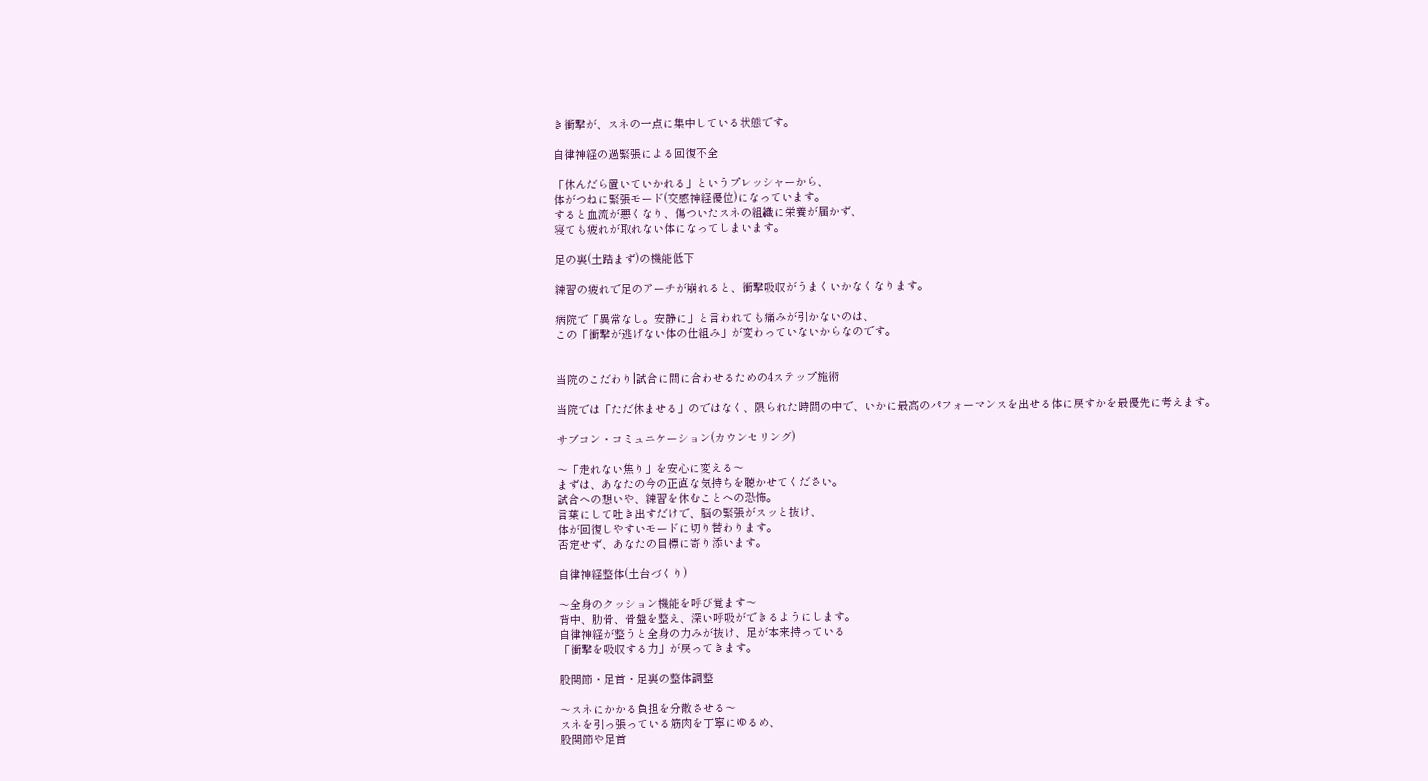き衝撃が、スネの一点に集中している状態です。

自律神経の過緊張による回復不全

「休んだら置いていかれる」というプレッシャーから、
体がつねに緊張モード(交感神経優位)になっています。
すると血流が悪くなり、傷ついたスネの組織に栄養が届かず、
寝ても疲れが取れない体になってしまいます。

足の裏(土踏まず)の機能低下

練習の疲れで足のアーチが崩れると、衝撃吸収がうまくいかなくなります。

病院で「異常なし。安静に」と言われても痛みが引かないのは、
この「衝撃が逃げない体の仕組み」が変わっていないからなのです。


当院のこだわり|試合に間に合わせるための4ステップ施術

当院では「ただ休ませる」のではなく、限られた時間の中で、いかに最高のパフォーマンスを出せる体に戻すかを最優先に考えます。

サブコン・コミュニケーション(カウンセリング)

〜「走れない焦り」を安心に変える〜
まずは、あなたの今の正直な気持ちを聴かせてください。
試合への想いや、練習を休むことへの恐怖。
言葉にして吐き出すだけで、脳の緊張がスッと抜け、
体が回復しやすいモードに切り替わります。
否定せず、あなたの目標に寄り添います。

自律神経整体(土台づくり)

〜全身のクッション機能を呼び覚ます〜
背中、肋骨、骨盤を整え、深い呼吸ができるようにします。
自律神経が整うと全身の力みが抜け、足が本来持っている
「衝撃を吸収する力」が戻ってきます。

股関節・足首・足裏の整体調整

〜スネにかかる負担を分散させる〜
スネを引っ張っている筋肉を丁寧にゆるめ、
股関節や足首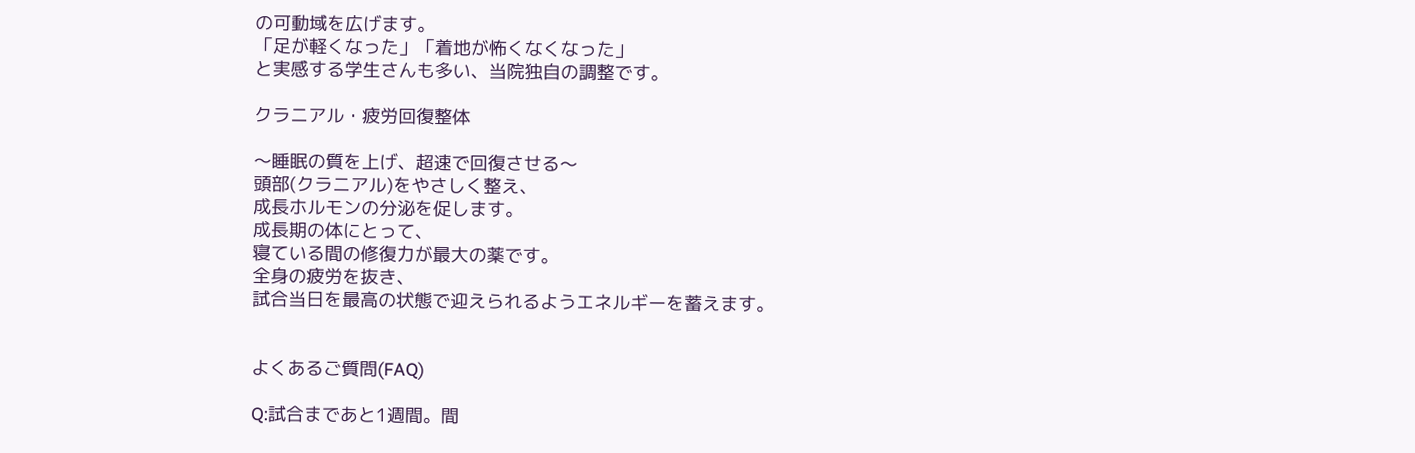の可動域を広げます。
「足が軽くなった」「着地が怖くなくなった」
と実感する学生さんも多い、当院独自の調整です。

クラニアル・疲労回復整体

〜睡眠の質を上げ、超速で回復させる〜
頭部(クラニアル)をやさしく整え、
成長ホルモンの分泌を促します。
成長期の体にとって、
寝ている間の修復力が最大の薬です。
全身の疲労を抜き、
試合当日を最高の状態で迎えられるようエネルギーを蓄えます。


よくあるご質問(FAQ)

Q:試合まであと1週間。間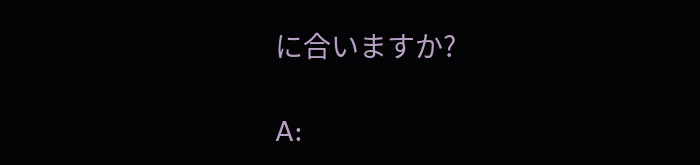に合いますか?

A: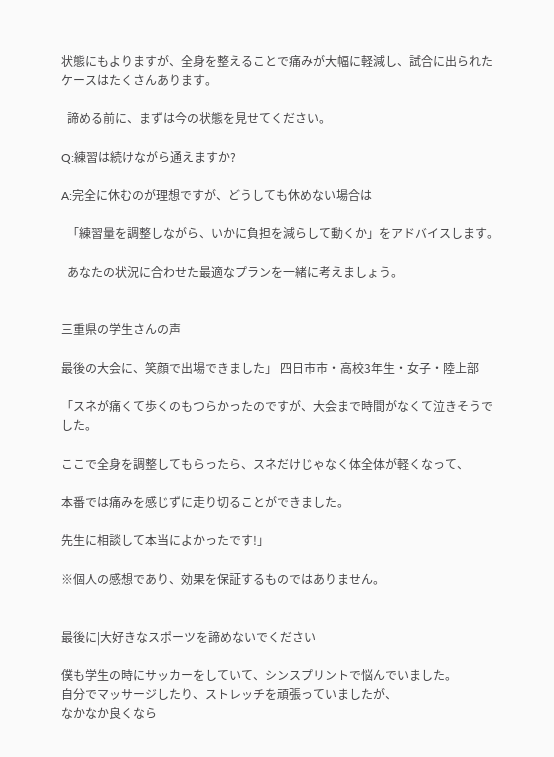状態にもよりますが、全身を整えることで痛みが大幅に軽減し、試合に出られたケースはたくさんあります。

  諦める前に、まずは今の状態を見せてください。

Q:練習は続けながら通えますか?

A:完全に休むのが理想ですが、どうしても休めない場合は

  「練習量を調整しながら、いかに負担を減らして動くか」をアドバイスします。

  あなたの状況に合わせた最適なプランを一緒に考えましょう。


三重県の学生さんの声

最後の大会に、笑顔で出場できました」 四日市市・高校3年生・女子・陸上部

「スネが痛くて歩くのもつらかったのですが、大会まで時間がなくて泣きそうでした。

ここで全身を調整してもらったら、スネだけじゃなく体全体が軽くなって、

本番では痛みを感じずに走り切ることができました。

先生に相談して本当によかったです!」

※個人の感想であり、効果を保証するものではありません。


最後に|大好きなスポーツを諦めないでください

僕も学生の時にサッカーをしていて、シンスプリントで悩んでいました。
自分でマッサージしたり、ストレッチを頑張っていましたが、
なかなか良くなら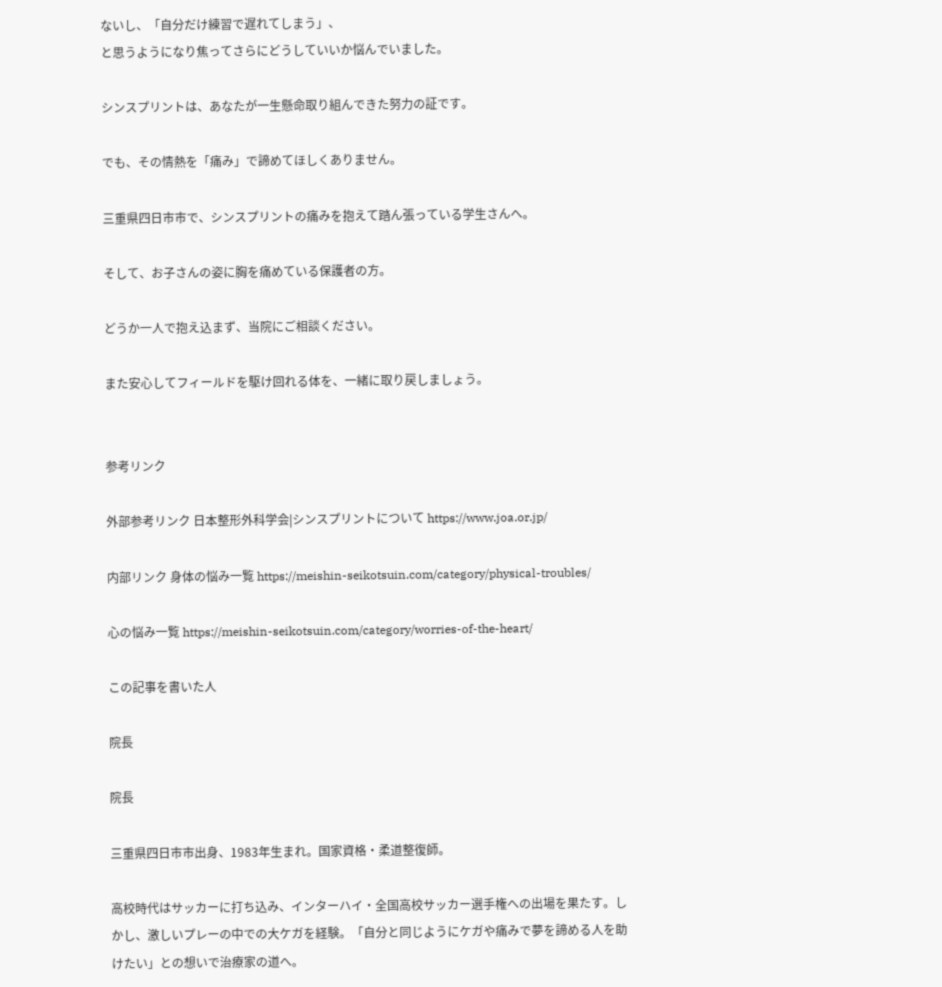ないし、「自分だけ練習で遅れてしまう」、
と思うようになり焦ってさらにどうしていいか悩んでいました。

シンスプリントは、あなたが一生懸命取り組んできた努力の証です。

でも、その情熱を「痛み」で諦めてほしくありません。

三重県四日市市で、シンスプリントの痛みを抱えて踏ん張っている学生さんへ。

そして、お子さんの姿に胸を痛めている保護者の方。

どうか一人で抱え込まず、当院にご相談ください。

また安心してフィールドを駆け回れる体を、一緒に取り戻しましょう。


参考リンク

外部参考リンク 日本整形外科学会|シンスプリントについて https://www.joa.or.jp/

内部リンク 身体の悩み一覧 https://meishin-seikotsuin.com/category/physical-troubles/

心の悩み一覧 https://meishin-seikotsuin.com/category/worries-of-the-heart/

この記事を書いた人

院長

院長

三重県四日市市出身、1983年生まれ。国家資格・柔道整復師。

高校時代はサッカーに打ち込み、インターハイ・全国高校サッカー選手権への出場を果たす。しかし、激しいプレーの中での大ケガを経験。「自分と同じようにケガや痛みで夢を諦める人を助けたい」との想いで治療家の道へ。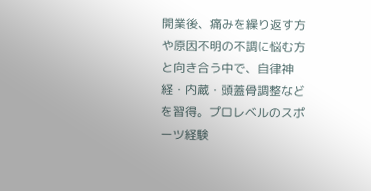開業後、痛みを繰り返す方や原因不明の不調に悩む方と向き合う中で、自律神経・内蔵・頭蓋骨調整などを習得。プロレベルのスポーツ経験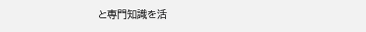と専門知識を活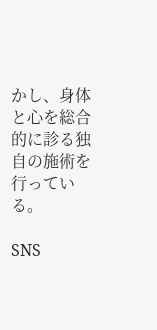かし、身体と心を総合的に診る独自の施術を行っている。

SNS